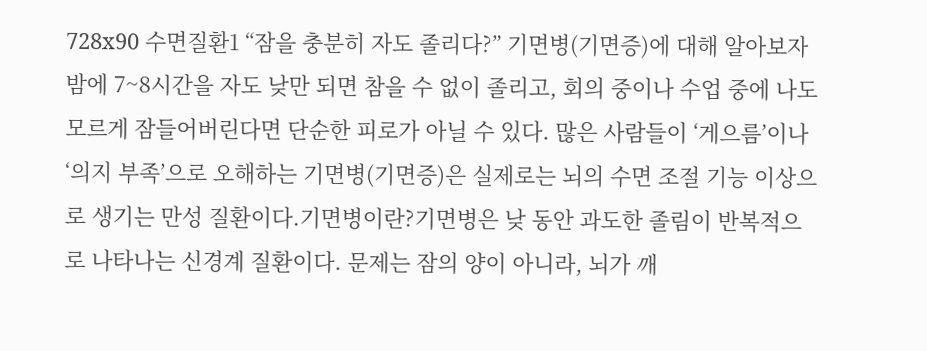728x90 수면질환1 “잠을 충분히 자도 졸리다?” 기면병(기면증)에 대해 알아보자 밤에 7~8시간을 자도 낮만 되면 참을 수 없이 졸리고, 회의 중이나 수업 중에 나도 모르게 잠들어버린다면 단순한 피로가 아닐 수 있다. 많은 사람들이 ‘게으름’이나 ‘의지 부족’으로 오해하는 기면병(기면증)은 실제로는 뇌의 수면 조절 기능 이상으로 생기는 만성 질환이다.기면병이란?기면병은 낮 동안 과도한 졸림이 반복적으로 나타나는 신경계 질환이다. 문제는 잠의 양이 아니라, 뇌가 깨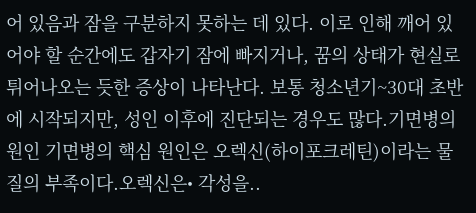어 있음과 잠을 구분하지 못하는 데 있다. 이로 인해 깨어 있어야 할 순간에도 갑자기 잠에 빠지거나, 꿈의 상태가 현실로 튀어나오는 듯한 증상이 나타난다. 보통 청소년기~30대 초반에 시작되지만, 성인 이후에 진단되는 경우도 많다.기면병의 원인 기면병의 핵심 원인은 오렉신(하이포크레틴)이라는 물질의 부족이다.오렉신은• 각성을..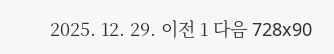2025. 12. 29. 이전 1 다음 728x90